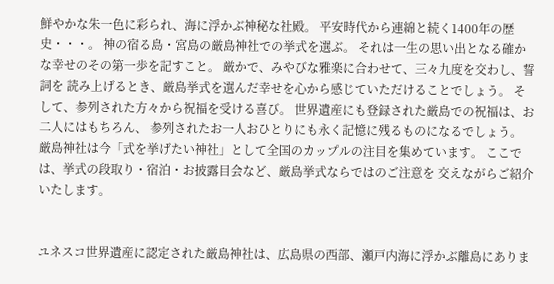鮮やかな朱一色に彩られ、海に浮かぶ神秘な社殿。 平安時代から連綿と続く1400年の歴史・・・。 神の宿る島・宮島の厳島神社での挙式を選ぶ。 それは一生の思い出となる確かな幸せのその第一歩を記すこと。 厳かで、みやびな雅楽に合わせて、三々九度を交わし、誓詞を 読み上げるとき、厳島挙式を選んだ幸せを心から感じていただけることでしょう。 そして、参列された方々から祝福を受ける喜び。 世界遺産にも登録された厳島での祝福は、お二人にはもちろん、 参列されたお一人おひとりにも永く記憶に残るものになるでしょう。 厳島神社は今「式を挙げたい神社」として全国のカップルの注目を集めています。 ここでは、挙式の段取り・宿泊・お披露目会など、厳島挙式ならではのご注意を 交えながらご紹介いたします。


ユネスコ世界遺産に認定された厳島神社は、広島県の西部、瀬戸内海に浮かぶ離島にありま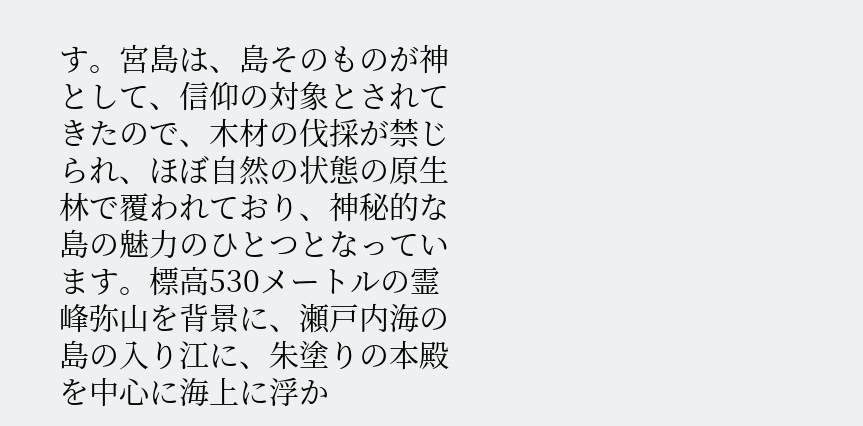す。宮島は、島そのものが神として、信仰の対象とされてきたので、木材の伐採が禁じられ、ほぼ自然の状態の原生林で覆われており、神秘的な島の魅力のひとつとなっています。標高530メートルの霊峰弥山を背景に、瀬戸内海の島の入り江に、朱塗りの本殿を中心に海上に浮か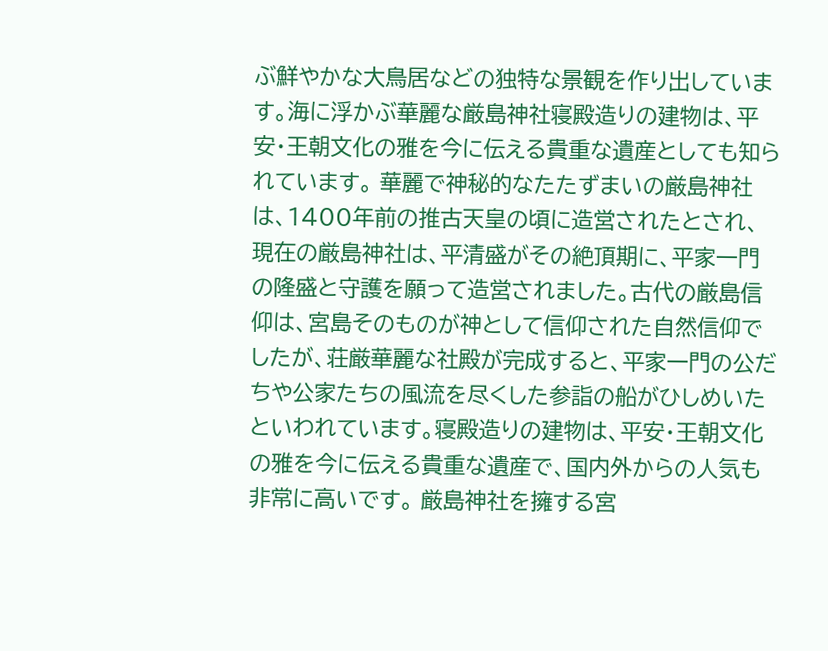ぶ鮮やかな大鳥居などの独特な景観を作り出しています。海に浮かぶ華麗な厳島神社寝殿造りの建物は、平安・王朝文化の雅を今に伝える貴重な遺産としても知られています。 華麗で神秘的なたたずまいの厳島神社は、1400年前の推古天皇の頃に造営されたとされ、現在の厳島神社は、平清盛がその絶頂期に、平家一門の隆盛と守護を願って造営されました。古代の厳島信仰は、宮島そのものが神として信仰された自然信仰でしたが、荘厳華麗な社殿が完成すると、平家一門の公だちや公家たちの風流を尽くした参詣の船がひしめいたといわれています。寝殿造りの建物は、平安・王朝文化の雅を今に伝える貴重な遺産で、国内外からの人気も非常に高いです。 厳島神社を擁する宮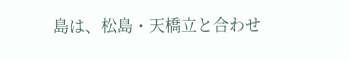島は、松島・天橋立と合わせ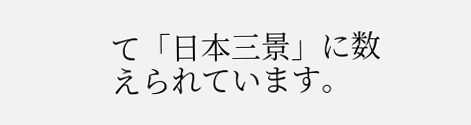て「日本三景」に数えられています。